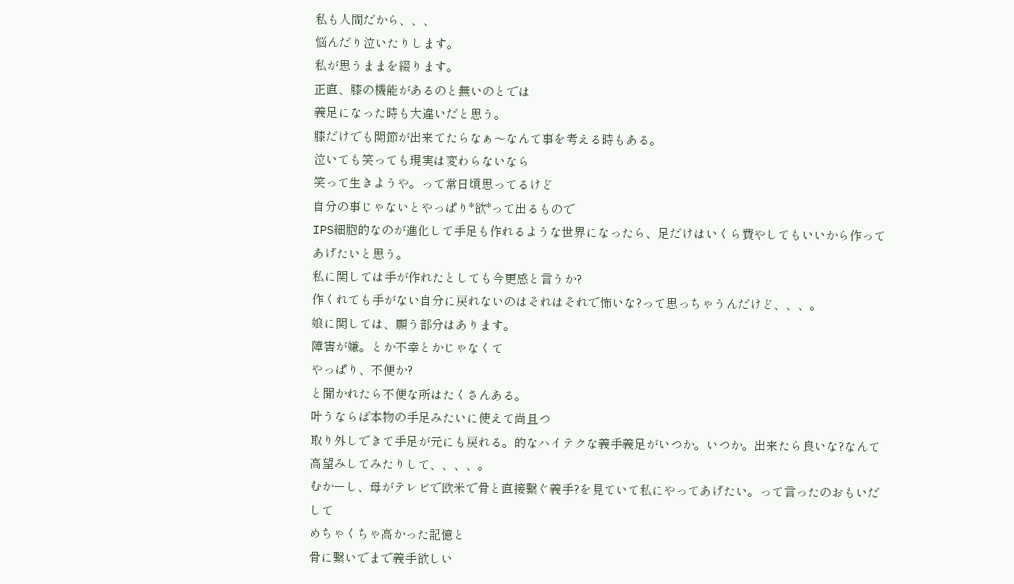私も人間だから、、、
悩んだり泣いたりします。
私が思うままを綴ります。
正直、膝の機能があるのと無いのとでは
義足になった時も大違いだと思う。
膝だけでも関節が出来てたらなぁ〜なんて事を考える時もある。
泣いても笑っても現実は変わらないなら
笑って生きようや。って常日頃思ってるけど
自分の事じゃないとやっぱり*欲*って出るもので
IPS細胞的なのが進化して手足も作れるような世界になったら、足だけはいくら費やしてもいいから作ってあげたいと思う。
私に関しては手が作れたとしても今更感と言うか?
作くれても手がない自分に戻れないのはそれはそれで怖いな?って思っちゃうんだけど、、、。
娘に関しては、願う部分はあります。
障害が嫌。とか不幸とかじゃなくて
やっぱり、不便か?
と聞かれたら不便な所はたくさんある。
叶うならば本物の手足みたいに使えて尚且つ
取り外しできて手足が元にも戻れる。的なハイテクな義手義足がいつか。いつか。出来たら良いな?なんて高望みしてみたりして、、、、。
むかーし、母がテレビで欧米で骨と直接繋ぐ義手?を見ていて私にやってあげたい。って言ったのおもいだして
めちゃくちゃ高かった記憶と
骨に繋いでまで義手欲しい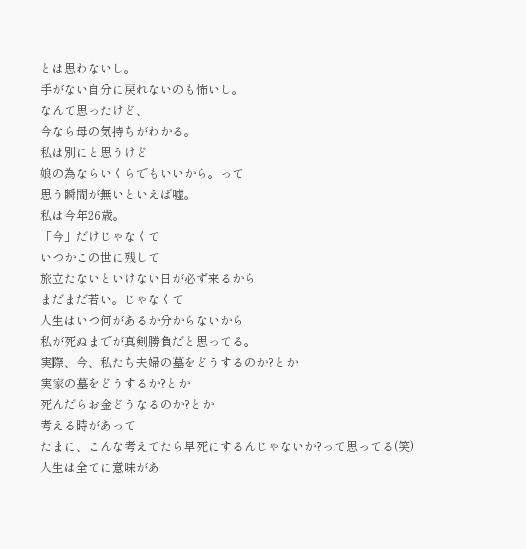とは思わないし。
手がない自分に戻れないのも怖いし。
なんて思ったけど、
今なら母の気持ちがわかる。
私は別にと思うけど
娘の為ならいくらでもいいから。って
思う瞬間が無いといえば嘘。
私は今年26歳。
「今」だけじゃなくて
いつかこの世に残して
旅立たないといけない日が必ず来るから
まだまだ若い。じゃなくて
人生はいつ何があるか分からないから
私が死ぬまでが真剣勝負だと思ってる。
実際、今、私たち夫婦の墓をどうするのか?とか
実家の墓をどうするか?とか
死んだらお金どうなるのか?とか
考える時があって
たまに、こんな考えてたら早死にするんじゃないか?って思ってる(笑)
人生は全てに意味があ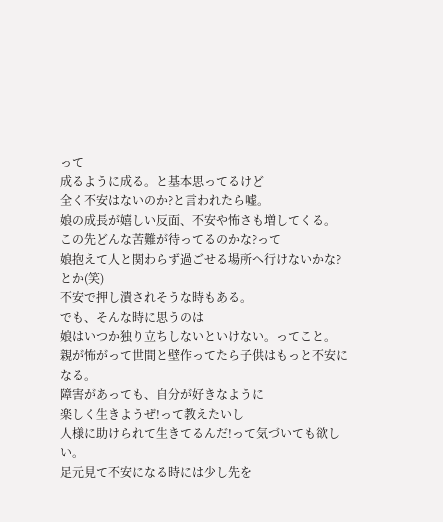って
成るように成る。と基本思ってるけど
全く不安はないのか?と言われたら嘘。
娘の成長が嬉しい反面、不安や怖さも増してくる。
この先どんな苦難が待ってるのかな?って
娘抱えて人と関わらず過ごせる場所へ行けないかな?とか(笑)
不安で押し潰されそうな時もある。
でも、そんな時に思うのは
娘はいつか独り立ちしないといけない。ってこと。
親が怖がって世間と壁作ってたら子供はもっと不安になる。
障害があっても、自分が好きなように
楽しく生きようぜ!って教えたいし
人様に助けられて生きてるんだ!って気づいても欲しい。
足元見て不安になる時には少し先を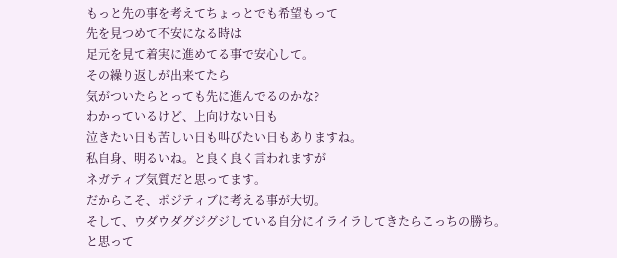もっと先の事を考えてちょっとでも希望もって
先を見つめて不安になる時は
足元を見て着実に進めてる事で安心して。
その繰り返しが出来てたら
気がついたらとっても先に進んでるのかな?
わかっているけど、上向けない日も
泣きたい日も苦しい日も叫びたい日もありますね。
私自身、明るいね。と良く良く言われますが
ネガティブ気質だと思ってます。
だからこそ、ポジティブに考える事が大切。
そして、ウダウダグジグジしている自分にイライラしてきたらこっちの勝ち。と思って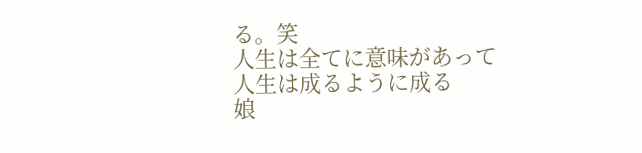る。笑
人生は全てに意味があって
人生は成るように成る
娘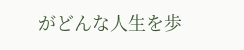がどんな人生を歩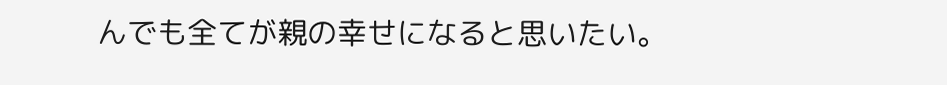んでも全てが親の幸せになると思いたい。